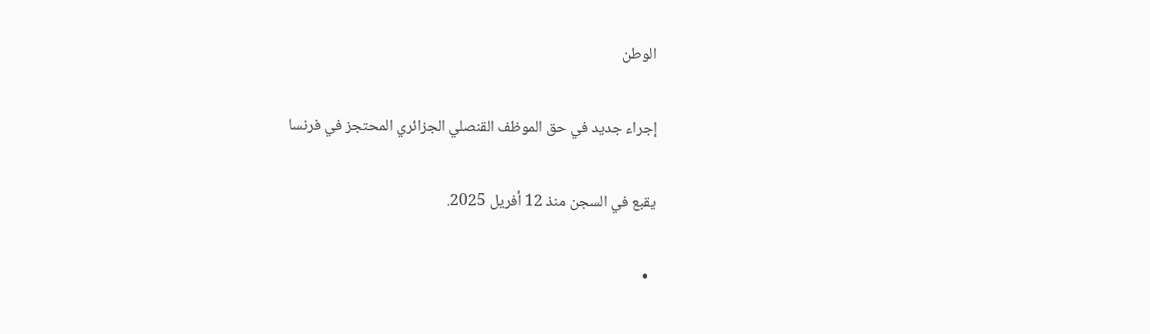الوطن

إجراء جديد في حق الموظف القنصلي الجزائري المحتجز في فرنسا

يقبع في السجن منذ 12 أفريل 2025.

  •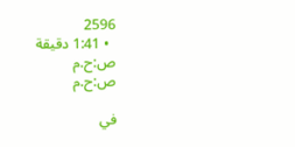2596
  • 1:41 دقيقة
ص:ح.م
ص:ح.م

في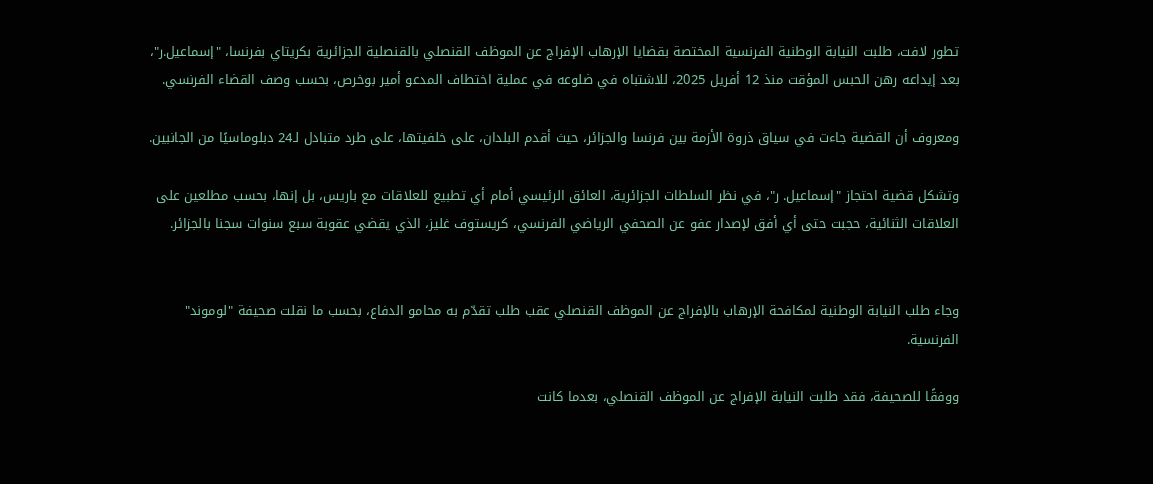تطور لافت، طلبت النيابة الوطنية الفرنسية المختصة بقضايا الإرهاب الإفراج عن الموظف القنصلي بالقنصلية الجزائرية بكريتاي بفرنسا، "إسماعيل.ر"، بعد إيداعه رهن الحبس المؤقت منذ 12 أفريل 2025، للاشتباه في ضلوعه في عملية اختطاف المدعو أمير بوخرص، بحسب وصف القضاء الفرنسي.

ومعروف أن القضية جاءت في سياق ذروة الأزمة بين فرنسا والجزائر، حيث أقدم البلدان، على خلفيتها، على طرد متبادل لـ24 دبلوماسيًا من الجانبين.

وتشكل قضية احتجاز "إسماعيل. ر"، في نظر السلطات الجزائرية، العائق الرئيسي أمام أي تطبيع للعلاقات مع باريس، بل إنها، بحسب مطلعين على العلاقات الثنائية، حجبت حتى أي أفق لإصدار عفو عن الصحفي الرياضي الفرنسي، كريستوف غليز، الذي يقضي عقوبة سبع سنوات سجنا بالجزائر.


وجاء طلب النيابة الوطنية لمكافحة الإرهاب بالإفراج عن الموظف القنصلي عقب طلب تقدّم به محامو الدفاع، بحسب ما نقلت صحيفة "لوموند" الفرنسية.

ووفقًا للصحيفة، فقد طلبت النيابة الإفراج عن الموظف القنصلي، بعدما كانت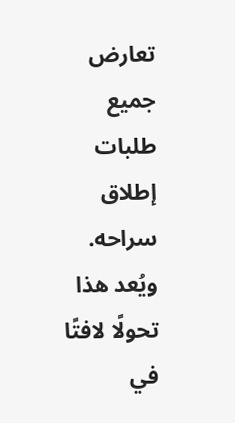تعارض جميع طلبات إطلاق سراحه. ويُعد هذا تحولًا لافتًا في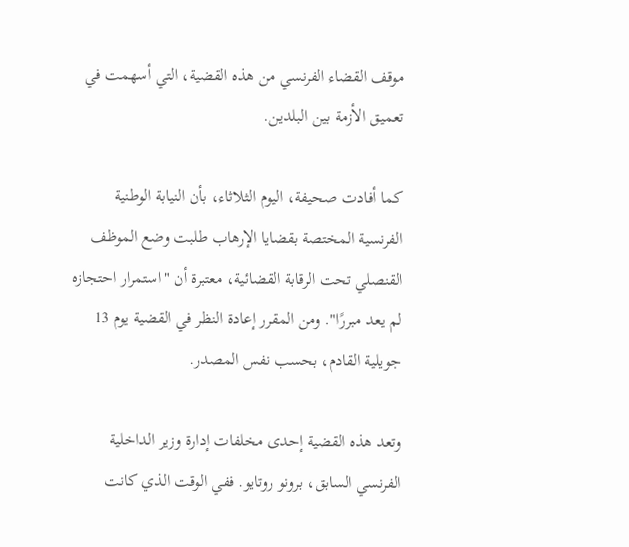موقف القضاء الفرنسي من هذه القضية، التي أسهمت في تعميق الأزمة بين البلدين.

كما أفادت صحيفة، اليوم الثلاثاء، بأن النيابة الوطنية الفرنسية المختصة بقضايا الإرهاب طلبت وضع الموظف القنصلي تحت الرقابة القضائية، معتبرة أن "استمرار احتجازه لم يعد مبررًا". ومن المقرر إعادة النظر في القضية يوم 13 جويلية القادم، بحسب نفس المصدر.

وتعد هذه القضية إحدى مخلفات إدارة وزير الداخلية الفرنسي السابق، برونو روتايو. ففي الوقت الذي كانت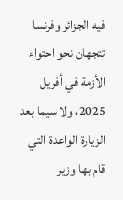فيه الجزائر وفرنسا تتجهان نحو احتواء الأزمة في أفريل 2025، ولا سيما بعد الزيارة الواعدة التي قام بها وزير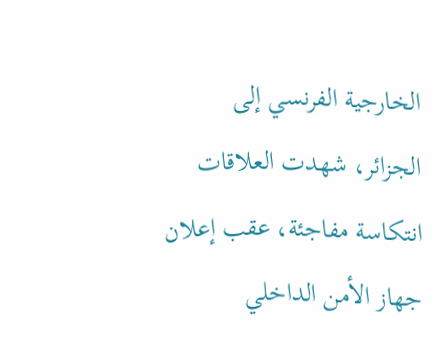الخارجية الفرنسي إلى الجزائر، شهدت العلاقات انتكاسة مفاجئة، عقب إعلان جهاز الأمن الداخلي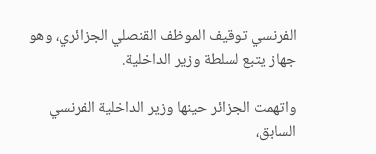الفرنسي توقيف الموظف القنصلي الجزائري، وهو جهاز يتبع لسلطة وزير الداخلية.

واتهمت الجزائر حينها وزير الداخلية الفرنسي السابق،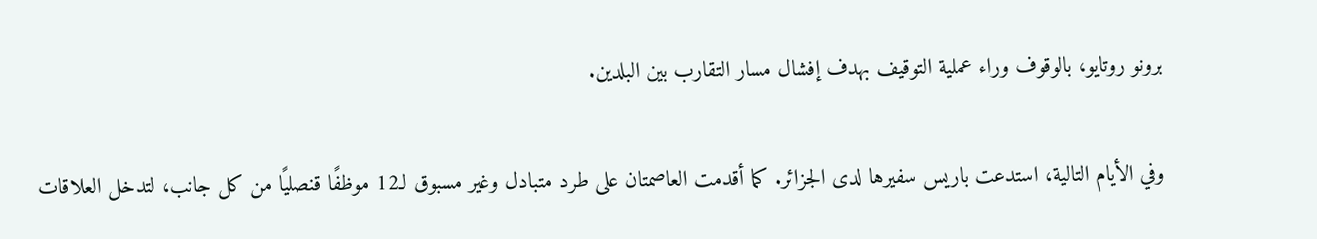برونو روتايو، بالوقوف وراء عملية التوقيف بهدف إفشال مسار التقارب بين البلدين.

وفي الأيام التالية، استدعت باريس سفيرها لدى الجزائر. كما أقدمت العاصمتان على طرد متبادل وغير مسبوق لـ12 موظفًا قنصليًا من كل جانب، لتدخل العلاقات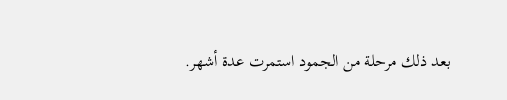بعد ذلك مرحلة من الجمود استمرت عدة أشهر.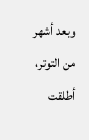وبعد أشهر من التوتر، أطلقت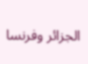الجزائر وفرنسا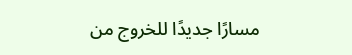مسارًا جديدًا للخروج من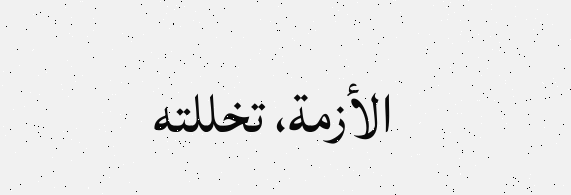الأزمة، تخللته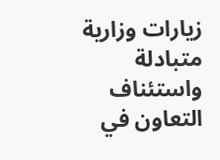زيارات وزارية متبادلة واستئناف التعاون في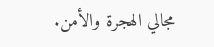مجالي الهجرة والأمن.